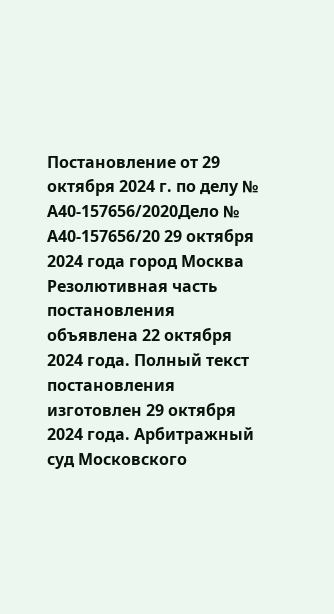Постановление от 29 октября 2024 г. по делу № А40-157656/2020Дело № А40-157656/20 29 октября 2024 года город Москва Резолютивная часть постановления объявлена 22 октября 2024 года. Полный текст постановления изготовлен 29 октября 2024 года. Арбитражный суд Московского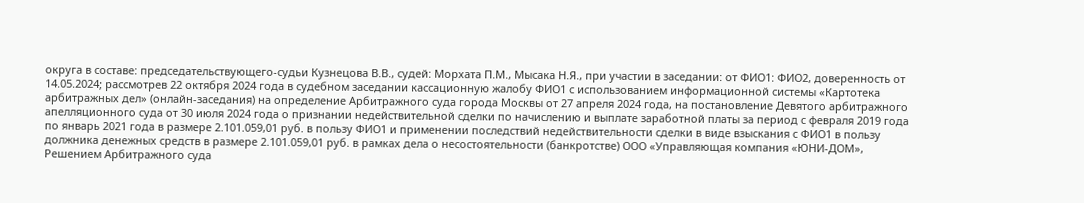округа в составе: председательствующего-судьи Кузнецова В.В., судей: Морхата П.М., Мысака Н.Я., при участии в заседании: от ФИО1: ФИО2, доверенность от 14.05.2024; рассмотрев 22 октября 2024 года в судебном заседании кассационную жалобу ФИО1 с использованием информационной системы «Картотека арбитражных дел» (онлайн-заседания) на определение Арбитражного суда города Москвы от 27 апреля 2024 года, на постановление Девятого арбитражного апелляционного суда от 30 июля 2024 года о признании недействительной сделки по начислению и выплате заработной платы за период с февраля 2019 года по январь 2021 года в размере 2.101.059,01 руб. в пользу ФИО1 и применении последствий недействительности сделки в виде взыскания с ФИО1 в пользу должника денежных средств в размере 2.101.059,01 руб. в рамках дела о несостоятельности (банкротстве) ООО «Управляющая компания «ЮНИ-ДОМ», Решением Арбитражного суда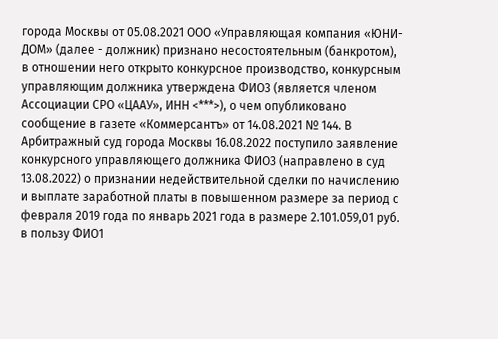города Москвы от 05.08.2021 ООО «Управляющая компания «ЮНИ-ДОМ» (далее - должник) признано несостоятельным (банкротом), в отношении него открыто конкурсное производство, конкурсным управляющим должника утверждена ФИО3 (является членом Ассоциации СРО «ЦААУ», ИНН <***>), о чем опубликовано сообщение в газете «Коммерсантъ» от 14.08.2021 № 144. В Арбитражный суд города Москвы 16.08.2022 поступило заявление конкурсного управляющего должника ФИО3 (направлено в суд 13.08.2022) о признании недействительной сделки по начислению и выплате заработной платы в повышенном размере за период с февраля 2019 года по январь 2021 года в размере 2.101.059,01 руб. в пользу ФИО1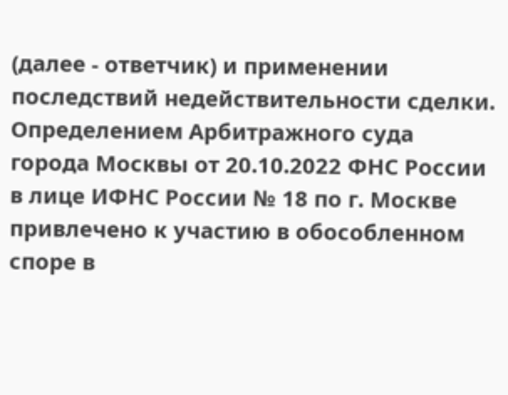(далее - ответчик) и применении последствий недействительности сделки. Определением Арбитражного суда города Москвы от 20.10.2022 ФНС России в лице ИФНС России № 18 по г. Москве привлечено к участию в обособленном споре в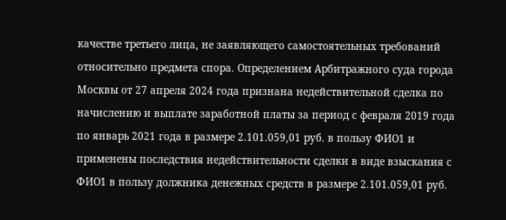качестве третьего лица, не заявляющего самостоятельных требований относительно предмета спора. Определением Арбитражного суда города Москвы от 27 апреля 2024 года признана недействительной сделка по начислению и выплате заработной платы за период с февраля 2019 года по январь 2021 года в размере 2.101.059,01 руб. в пользу ФИО1 и применены последствия недействительности сделки в виде взыскания с ФИО1 в пользу должника денежных средств в размере 2.101.059,01 руб.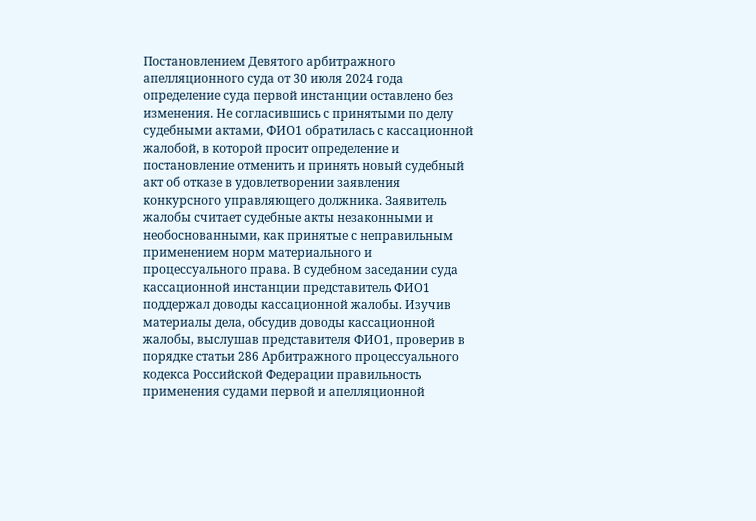Постановлением Девятого арбитражного апелляционного суда от 30 июля 2024 года определение суда первой инстанции оставлено без изменения. Не согласившись с принятыми по делу судебными актами, ФИО1 обратилась с кассационной жалобой, в которой просит определение и постановление отменить и принять новый судебный акт об отказе в удовлетворении заявления конкурсного управляющего должника. Заявитель жалобы считает судебные акты незаконными и необоснованными, как принятые с неправильным применением норм материального и процессуального права. В судебном заседании суда кассационной инстанции представитель ФИО1 поддержал доводы кассационной жалобы. Изучив материалы дела, обсудив доводы кассационной жалобы, выслушав представителя ФИО1, проверив в порядке статьи 286 Арбитражного процессуального кодекса Российской Федерации правильность применения судами первой и апелляционной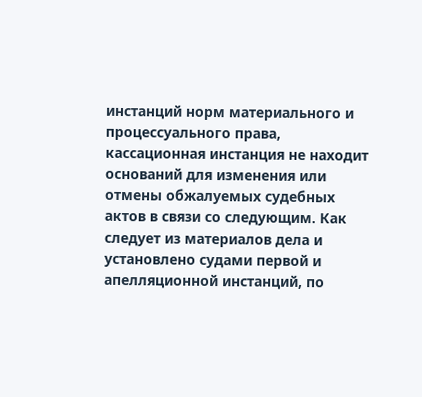инстанций норм материального и процессуального права, кассационная инстанция не находит оснований для изменения или отмены обжалуемых судебных актов в связи со следующим. Как следует из материалов дела и установлено судами первой и апелляционной инстанций, по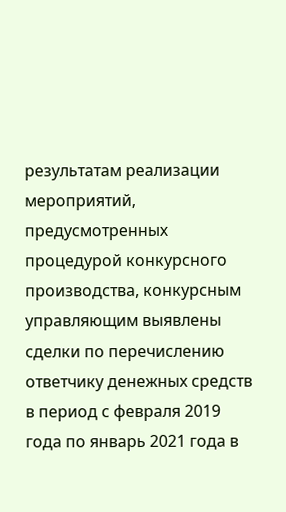результатам реализации мероприятий, предусмотренных процедурой конкурсного производства, конкурсным управляющим выявлены сделки по перечислению ответчику денежных средств в период с февраля 2019 года по январь 2021 года в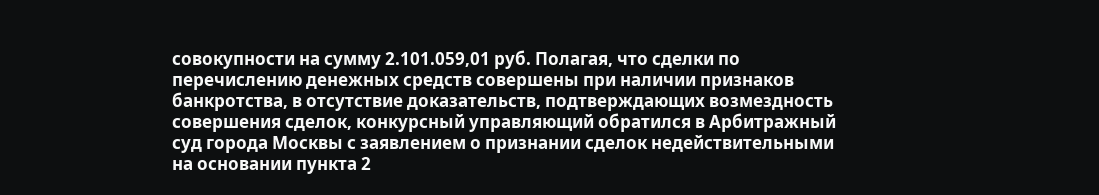совокупности на сумму 2.101.059,01 руб. Полагая, что сделки по перечислению денежных средств совершены при наличии признаков банкротства, в отсутствие доказательств, подтверждающих возмездность совершения сделок, конкурсный управляющий обратился в Арбитражный суд города Москвы с заявлением о признании сделок недействительными на основании пункта 2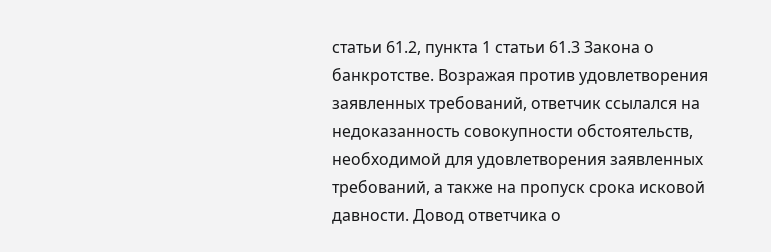статьи 61.2, пункта 1 статьи 61.3 Закона о банкротстве. Возражая против удовлетворения заявленных требований, ответчик ссылался на недоказанность совокупности обстоятельств, необходимой для удовлетворения заявленных требований, а также на пропуск срока исковой давности. Довод ответчика о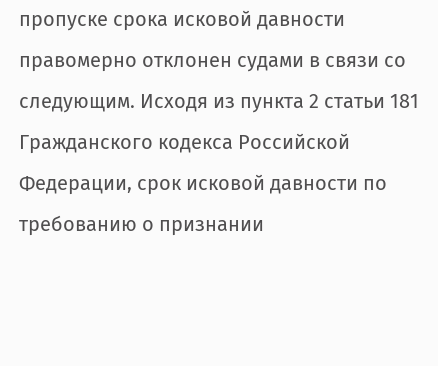пропуске срока исковой давности правомерно отклонен судами в связи со следующим. Исходя из пункта 2 статьи 181 Гражданского кодекса Российской Федерации, срок исковой давности по требованию о признании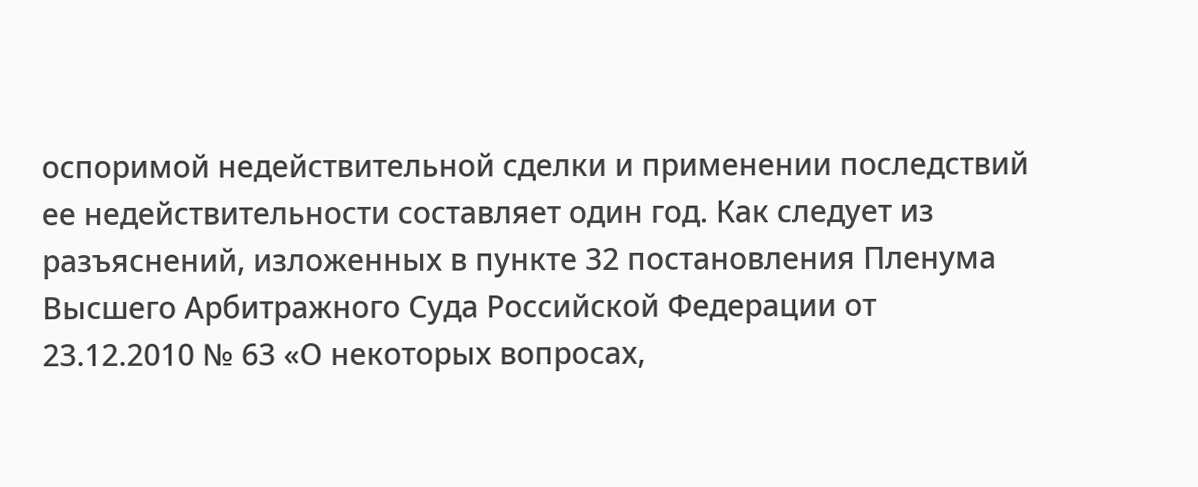оспоримой недействительной сделки и применении последствий ее недействительности составляет один год. Как следует из разъяснений, изложенных в пункте 32 постановления Пленума Высшего Арбитражного Суда Российской Федерации от 23.12.2010 № 63 «О некоторых вопросах,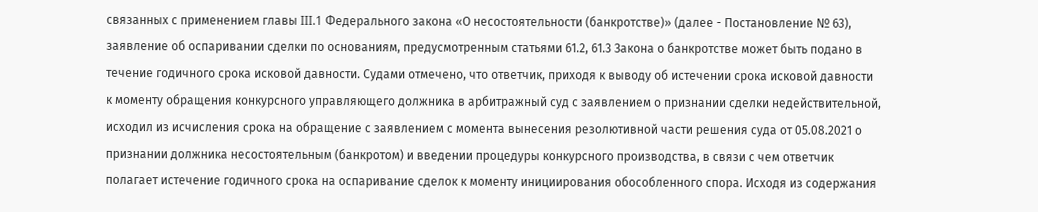связанных с применением главы III.1 Федерального закона «О несостоятельности (банкротстве)» (далее - Постановление № 63), заявление об оспаривании сделки по основаниям, предусмотренным статьями 61.2, 61.3 Закона о банкротстве может быть подано в течение годичного срока исковой давности. Судами отмечено, что ответчик, приходя к выводу об истечении срока исковой давности к моменту обращения конкурсного управляющего должника в арбитражный суд с заявлением о признании сделки недействительной, исходил из исчисления срока на обращение с заявлением с момента вынесения резолютивной части решения суда от 05.08.2021 о признании должника несостоятельным (банкротом) и введении процедуры конкурсного производства, в связи с чем ответчик полагает истечение годичного срока на оспаривание сделок к моменту инициирования обособленного спора. Исходя из содержания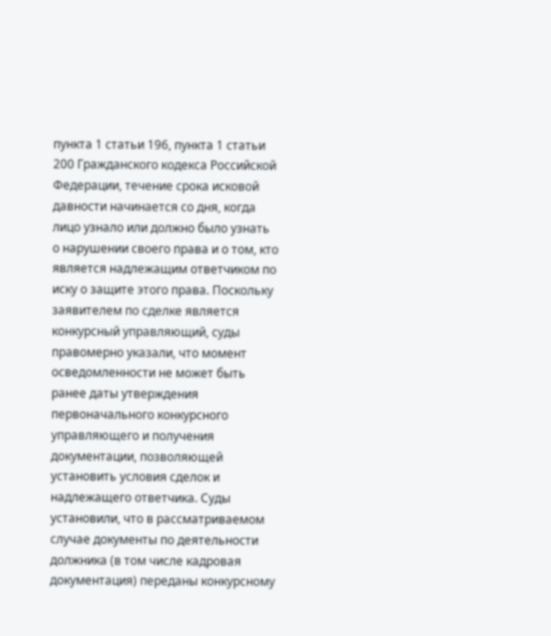пункта 1 статьи 196, пункта 1 статьи 200 Гражданского кодекса Российской Федерации, течение срока исковой давности начинается со дня, когда лицо узнало или должно было узнать о нарушении своего права и о том, кто является надлежащим ответчиком по иску о защите этого права. Поскольку заявителем по сделке является конкурсный управляющий, суды правомерно указали, что момент осведомленности не может быть ранее даты утверждения первоначального конкурсного управляющего и получения документации, позволяющей установить условия сделок и надлежащего ответчика. Суды установили, что в рассматриваемом случае документы по деятельности должника (в том числе кадровая документация) переданы конкурсному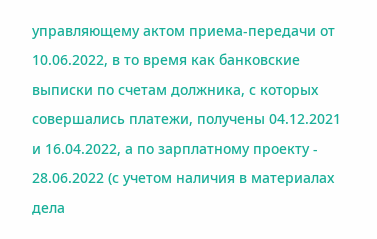управляющему актом приема-передачи от 10.06.2022, в то время как банковские выписки по счетам должника, с которых совершались платежи, получены 04.12.2021 и 16.04.2022, а по зарплатному проекту - 28.06.2022 (с учетом наличия в материалах дела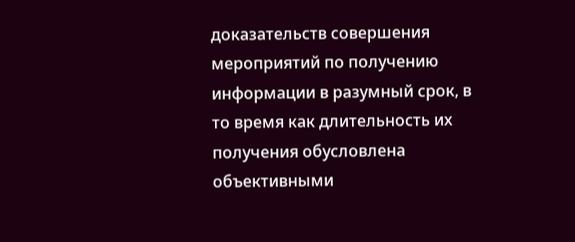доказательств совершения мероприятий по получению информации в разумный срок, в то время как длительность их получения обусловлена объективными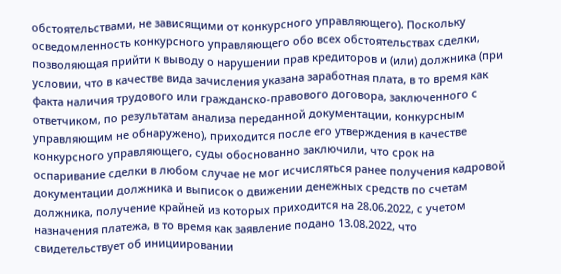обстоятельствами, не зависящими от конкурсного управляющего). Поскольку осведомленность конкурсного управляющего обо всех обстоятельствах сделки, позволяющая прийти к выводу о нарушении прав кредиторов и (или) должника (при условии, что в качестве вида зачисления указана заработная плата, в то время как факта наличия трудового или гражданско-правового договора, заключенного с ответчиком, по результатам анализа переданной документации, конкурсным управляющим не обнаружено), приходится после его утверждения в качестве конкурсного управляющего, суды обоснованно заключили, что срок на оспаривание сделки в любом случае не мог исчисляться ранее получения кадровой документации должника и выписок о движении денежных средств по счетам должника, получение крайней из которых приходится на 28.06.2022, с учетом назначения платежа, в то время как заявление подано 13.08.2022, что свидетельствует об инициировании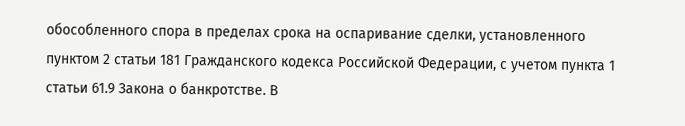обособленного спора в пределах срока на оспаривание сделки, установленного пунктом 2 статьи 181 Гражданского кодекса Российской Федерации, с учетом пункта 1 статьи 61.9 Закона о банкротстве. В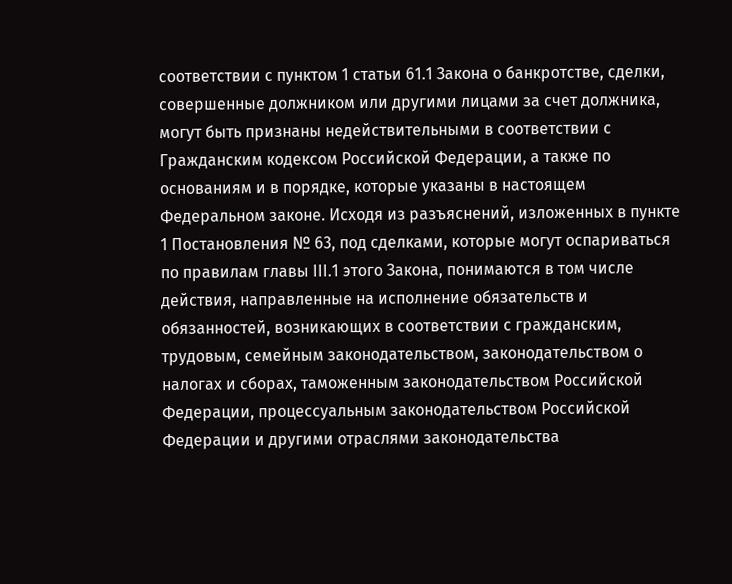соответствии с пунктом 1 статьи 61.1 Закона о банкротстве, сделки, совершенные должником или другими лицами за счет должника, могут быть признаны недействительными в соответствии с Гражданским кодексом Российской Федерации, а также по основаниям и в порядке, которые указаны в настоящем Федеральном законе. Исходя из разъяснений, изложенных в пункте 1 Постановления № 63, под сделками, которые могут оспариваться по правилам главы III.1 этого Закона, понимаются в том числе действия, направленные на исполнение обязательств и обязанностей, возникающих в соответствии с гражданским, трудовым, семейным законодательством, законодательством о налогах и сборах, таможенным законодательством Российской Федерации, процессуальным законодательством Российской Федерации и другими отраслями законодательства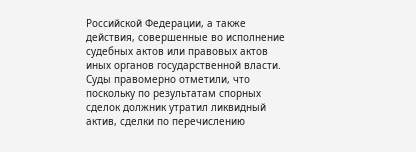Российской Федерации, а также действия, совершенные во исполнение судебных актов или правовых актов иных органов государственной власти. Суды правомерно отметили, что поскольку по результатам спорных сделок должник утратил ликвидный актив, сделки по перечислению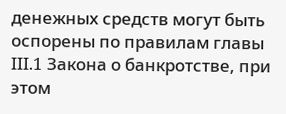денежных средств могут быть оспорены по правилам главы III.1 Закона о банкротстве, при этом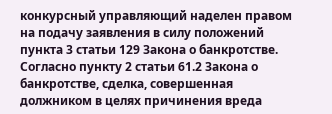конкурсный управляющий наделен правом на подачу заявления в силу положений пункта 3 статьи 129 Закона о банкротстве. Согласно пункту 2 статьи 61.2 Закона о банкротстве, сделка, совершенная должником в целях причинения вреда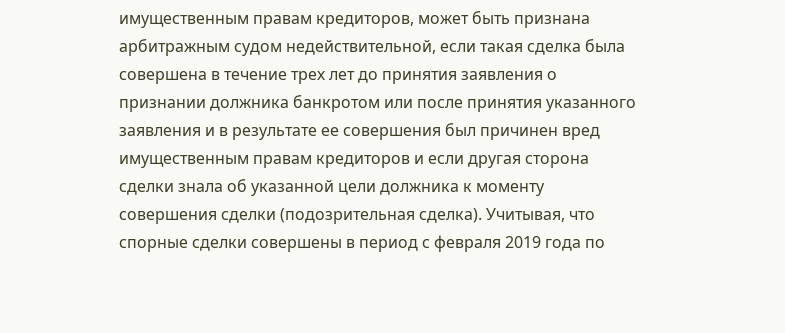имущественным правам кредиторов, может быть признана арбитражным судом недействительной, если такая сделка была совершена в течение трех лет до принятия заявления о признании должника банкротом или после принятия указанного заявления и в результате ее совершения был причинен вред имущественным правам кредиторов и если другая сторона сделки знала об указанной цели должника к моменту совершения сделки (подозрительная сделка). Учитывая, что спорные сделки совершены в период с февраля 2019 года по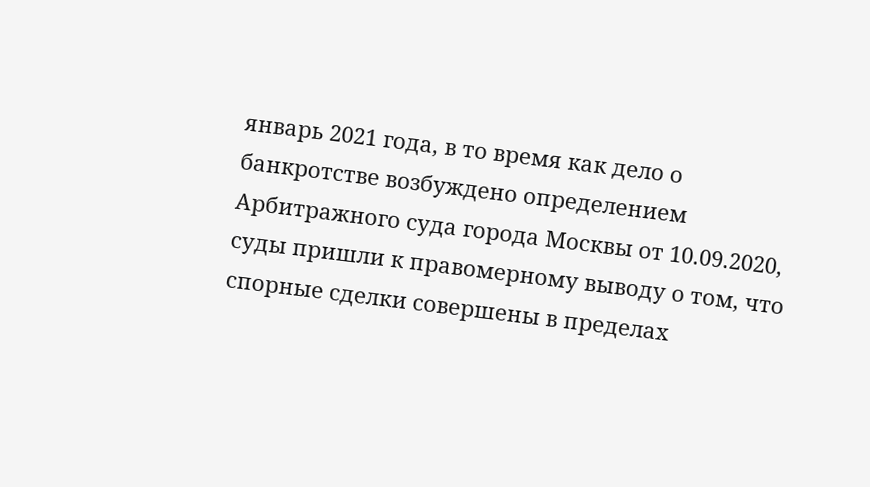январь 2021 года, в то время как дело о банкротстве возбуждено определением Арбитражного суда города Москвы от 10.09.2020, суды пришли к правомерному выводу о том, что спорные сделки совершены в пределах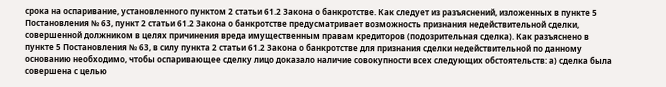срока на оспаривание, установленного пунктом 2 статьи 61.2 Закона о банкротстве. Как следует из разъяснений, изложенных в пункте 5 Постановления № 63, пункт 2 статьи 61.2 Закона о банкротстве предусматривает возможность признания недействительной сделки, совершенной должником в целях причинения вреда имущественным правам кредиторов (подозрительная сделка). Как разъяснено в пункте 5 Постановления № 63, в силу пункта 2 статьи 61.2 Закона о банкротстве для признания сделки недействительной по данному основанию необходимо, чтобы оспаривающее сделку лицо доказало наличие совокупности всех следующих обстоятельств: а) сделка была совершена с целью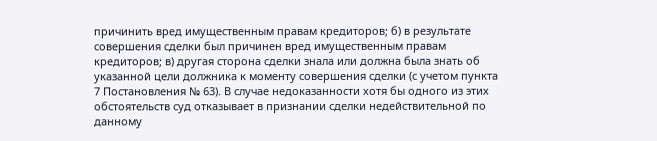причинить вред имущественным правам кредиторов; б) в результате совершения сделки был причинен вред имущественным правам кредиторов; в) другая сторона сделки знала или должна была знать об указанной цели должника к моменту совершения сделки (с учетом пункта 7 Постановления № 63). В случае недоказанности хотя бы одного из этих обстоятельств суд отказывает в признании сделки недействительной по данному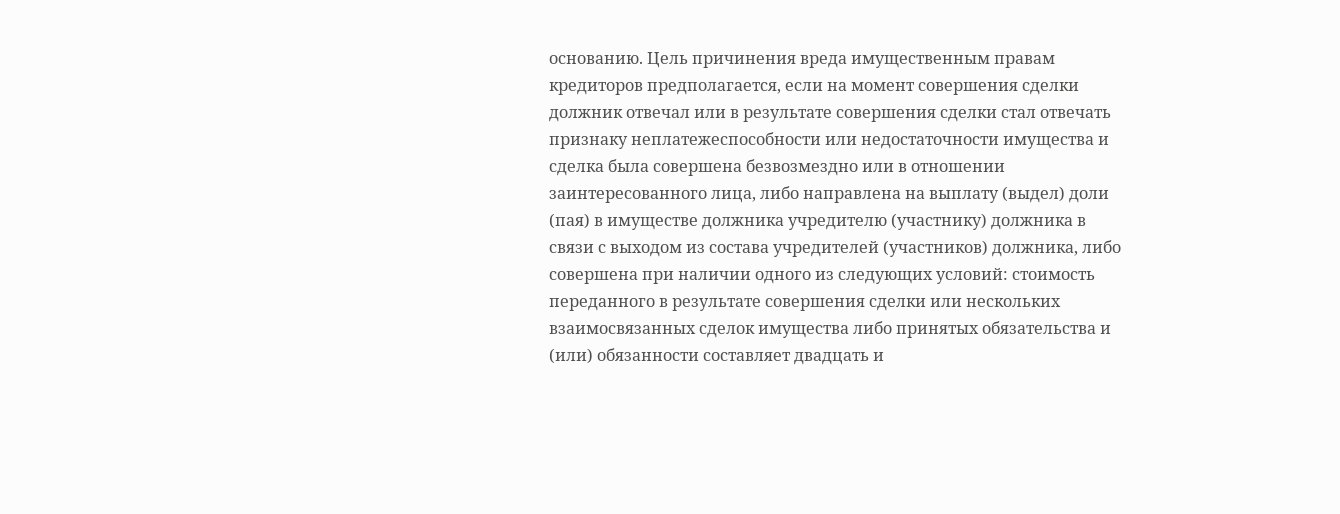основанию. Цель причинения вреда имущественным правам кредиторов предполагается, если на момент совершения сделки должник отвечал или в результате совершения сделки стал отвечать признаку неплатежеспособности или недостаточности имущества и сделка была совершена безвозмездно или в отношении заинтересованного лица, либо направлена на выплату (выдел) доли (пая) в имуществе должника учредителю (участнику) должника в связи с выходом из состава учредителей (участников) должника, либо совершена при наличии одного из следующих условий: стоимость переданного в результате совершения сделки или нескольких взаимосвязанных сделок имущества либо принятых обязательства и (или) обязанности составляет двадцать и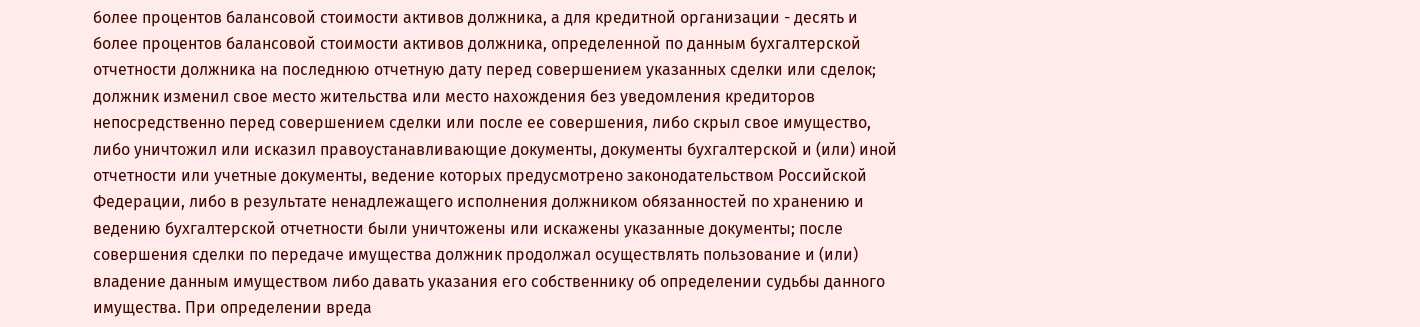более процентов балансовой стоимости активов должника, а для кредитной организации - десять и более процентов балансовой стоимости активов должника, определенной по данным бухгалтерской отчетности должника на последнюю отчетную дату перед совершением указанных сделки или сделок; должник изменил свое место жительства или место нахождения без уведомления кредиторов непосредственно перед совершением сделки или после ее совершения, либо скрыл свое имущество, либо уничтожил или исказил правоустанавливающие документы, документы бухгалтерской и (или) иной отчетности или учетные документы, ведение которых предусмотрено законодательством Российской Федерации, либо в результате ненадлежащего исполнения должником обязанностей по хранению и ведению бухгалтерской отчетности были уничтожены или искажены указанные документы; после совершения сделки по передаче имущества должник продолжал осуществлять пользование и (или) владение данным имуществом либо давать указания его собственнику об определении судьбы данного имущества. При определении вреда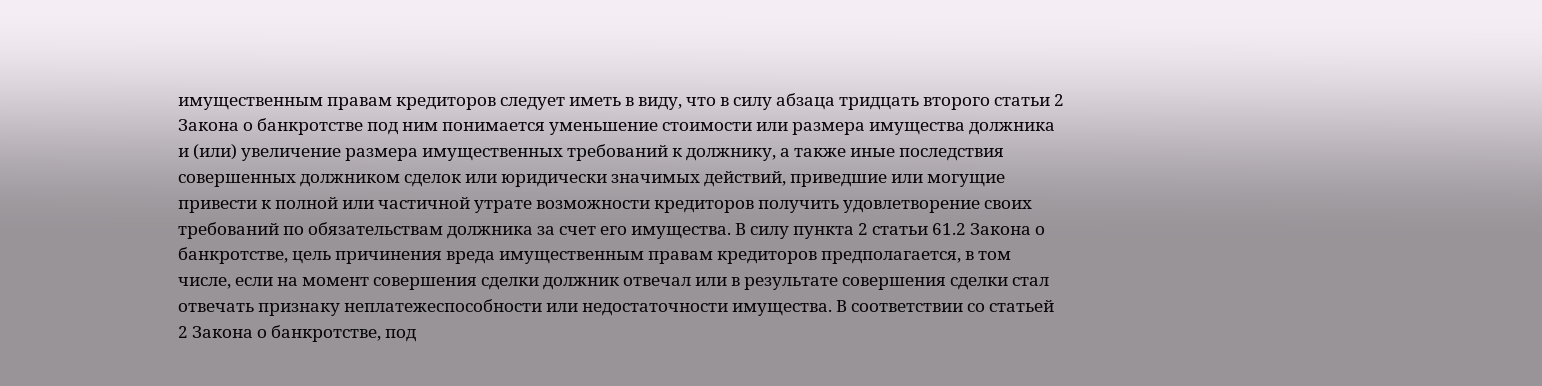имущественным правам кредиторов следует иметь в виду, что в силу абзаца тридцать второго статьи 2 Закона о банкротстве под ним понимается уменьшение стоимости или размера имущества должника и (или) увеличение размера имущественных требований к должнику, а также иные последствия совершенных должником сделок или юридически значимых действий, приведшие или могущие привести к полной или частичной утрате возможности кредиторов получить удовлетворение своих требований по обязательствам должника за счет его имущества. В силу пункта 2 статьи 61.2 Закона о банкротстве, цель причинения вреда имущественным правам кредиторов предполагается, в том числе, если на момент совершения сделки должник отвечал или в результате совершения сделки стал отвечать признаку неплатежеспособности или недостаточности имущества. В соответствии со статьей 2 Закона о банкротстве, под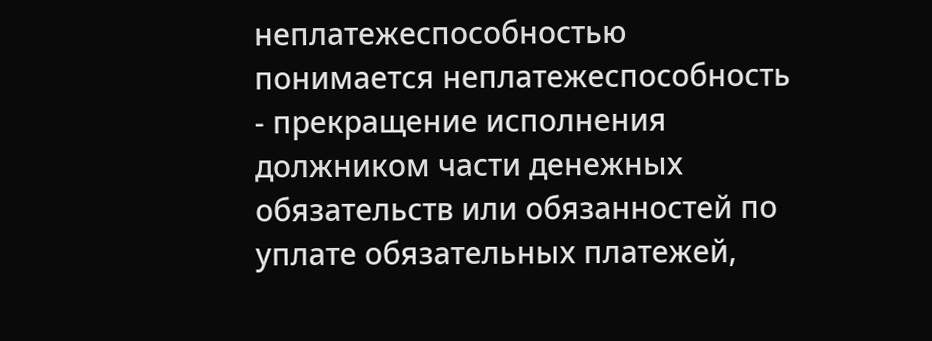неплатежеспособностью понимается неплатежеспособность - прекращение исполнения должником части денежных обязательств или обязанностей по уплате обязательных платежей,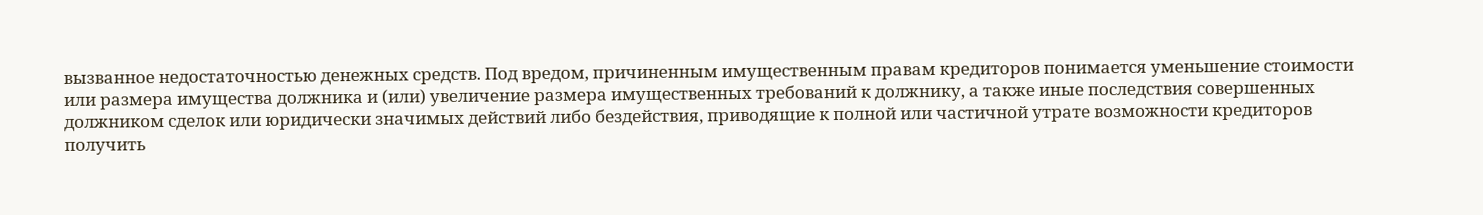вызванное недостаточностью денежных средств. Под вредом, причиненным имущественным правам кредиторов понимается уменьшение стоимости или размера имущества должника и (или) увеличение размера имущественных требований к должнику, а также иные последствия совершенных должником сделок или юридически значимых действий либо бездействия, приводящие к полной или частичной утрате возможности кредиторов получить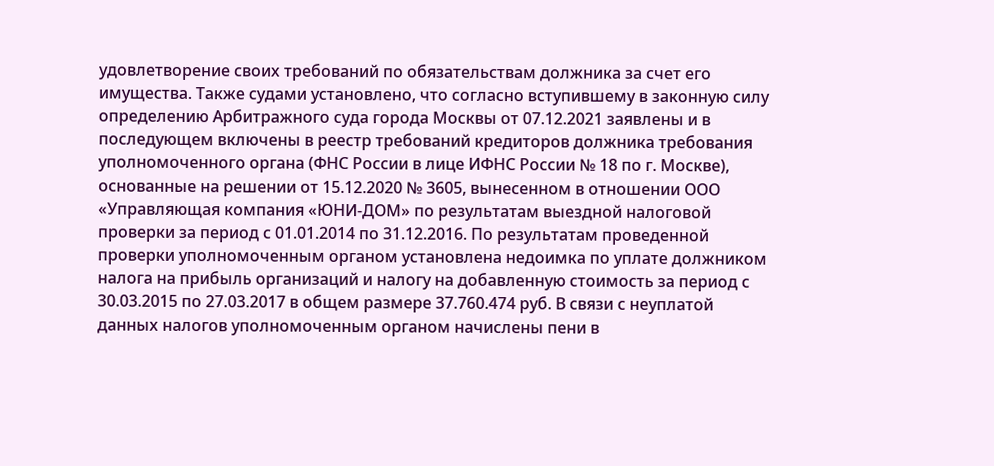удовлетворение своих требований по обязательствам должника за счет его имущества. Также судами установлено, что согласно вступившему в законную силу определению Арбитражного суда города Москвы от 07.12.2021 заявлены и в последующем включены в реестр требований кредиторов должника требования уполномоченного органа (ФНС России в лице ИФНС России № 18 по г. Москве), основанные на решении от 15.12.2020 № 3605, вынесенном в отношении ООО «Управляющая компания «ЮНИ-ДОМ» по результатам выездной налоговой проверки за период с 01.01.2014 по 31.12.2016. По результатам проведенной проверки уполномоченным органом установлена недоимка по уплате должником налога на прибыль организаций и налогу на добавленную стоимость за период с 30.03.2015 по 27.03.2017 в общем размере 37.760.474 руб. В связи с неуплатой данных налогов уполномоченным органом начислены пени в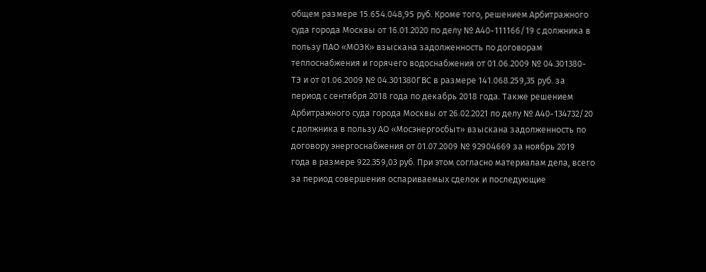общем размере 15.654.048,95 руб. Кроме того, решением Арбитражного суда города Москвы от 16.01.2020 по делу № А40-111166/19 с должника в пользу ПАО «МОЭК» взыскана задолженность по договорам теплоснабжения и горячего водоснабжения от 01.06.2009 № 04.301380-ТЭ и от 01.06.2009 № 04.301380ГВС в размере 141.068.259,35 руб. за период с сентября 2018 года по декабрь 2018 года. Также решением Арбитражного суда города Москвы от 26.02.2021 по делу № А40-134732/20 с должника в пользу АО «Мосэнергосбыт» взыскана задолженность по договору энергоснабжения от 01.07.2009 № 92904669 за ноябрь 2019 года в размере 922.359,03 руб. При этом согласно материалам дела, всего за период совершения оспариваемых сделок и последующие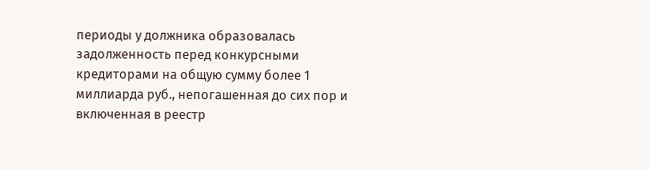периоды у должника образовалась задолженность перед конкурсными кредиторами на общую сумму более 1 миллиарда руб., непогашенная до сих пор и включенная в реестр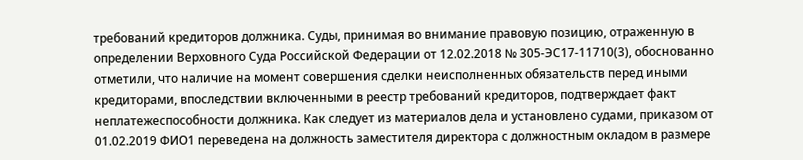требований кредиторов должника. Суды, принимая во внимание правовую позицию, отраженную в определении Верховного Суда Российской Федерации от 12.02.2018 № 305-ЭС17-11710(3), обоснованно отметили, что наличие на момент совершения сделки неисполненных обязательств перед иными кредиторами, впоследствии включенными в реестр требований кредиторов, подтверждает факт неплатежеспособности должника. Как следует из материалов дела и установлено судами, приказом от 01.02.2019 ФИО1 переведена на должность заместителя директора с должностным окладом в размере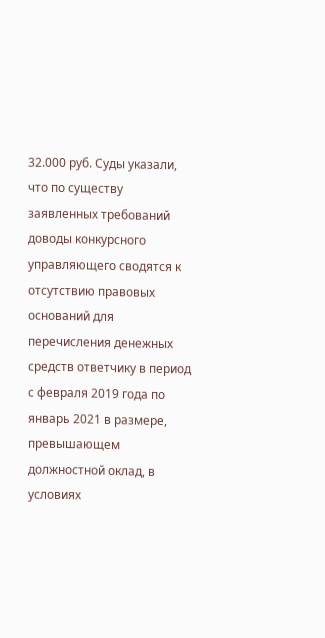32.000 руб. Суды указали, что по существу заявленных требований доводы конкурсного управляющего сводятся к отсутствию правовых оснований для перечисления денежных средств ответчику в период с февраля 2019 года по январь 2021 в размере, превышающем должностной оклад, в условиях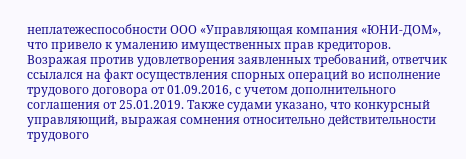неплатежеспособности ООО «Управляющая компания «ЮНИ-ДОМ», что привело к умалению имущественных прав кредиторов. Возражая против удовлетворения заявленных требований, ответчик ссылался на факт осуществления спорных операций во исполнение трудового договора от 01.09.2016, с учетом дополнительного соглашения от 25.01.2019. Также судами указано, что конкурсный управляющий, выражая сомнения относительно действительности трудового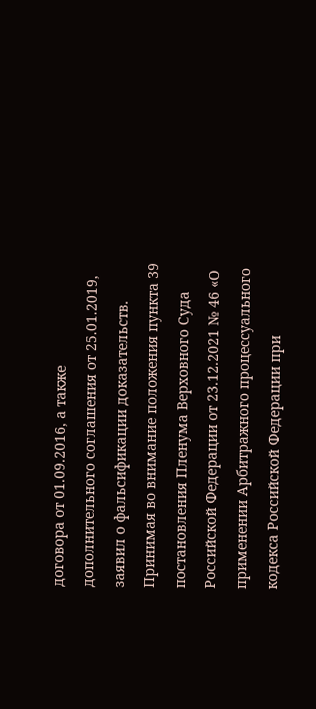договора от 01.09.2016, а также дополнительного соглашения от 25.01.2019, заявил о фальсификации доказательств. Принимая во внимание положения пункта 39 постановления Пленума Верховного Суда Российской Федерации от 23.12.2021 № 46 «О применении Арбитражного процессуального кодекса Российской Федерации при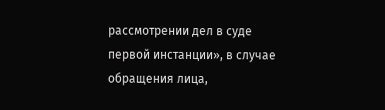рассмотрении дел в суде первой инстанции», в случае обращения лица,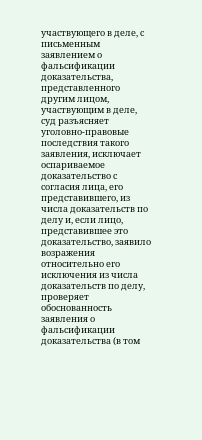участвующего в деле, с письменным заявлением о фальсификации доказательства, представленного другим лицом, участвующим в деле, суд разъясняет уголовно-правовые последствия такого заявления, исключает оспариваемое доказательство с согласия лица, его представившего, из числа доказательств по делу и, если лицо, представившее это доказательство, заявило возражения относительно его исключения из числа доказательств по делу, проверяет обоснованность заявления о фальсификации доказательства (в том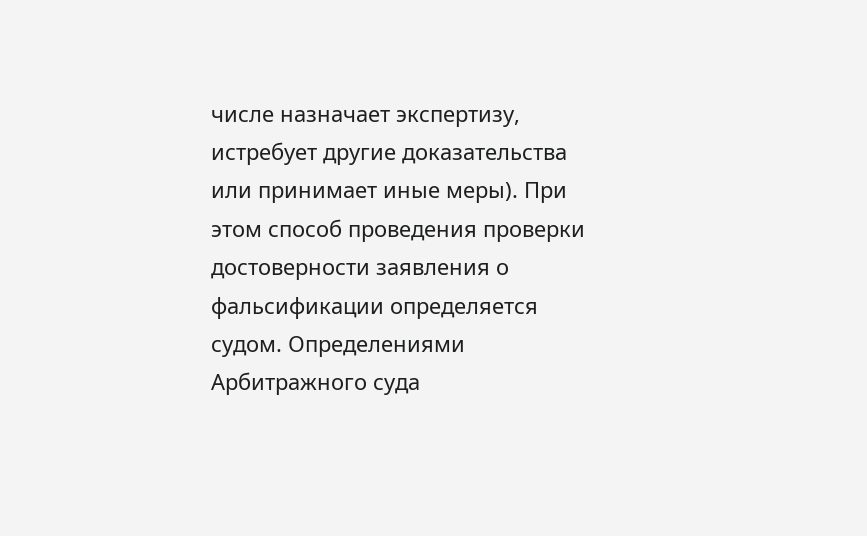числе назначает экспертизу, истребует другие доказательства или принимает иные меры). При этом способ проведения проверки достоверности заявления о фальсификации определяется судом. Определениями Арбитражного суда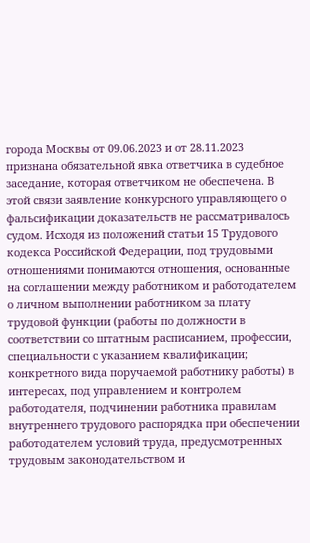города Москвы от 09.06.2023 и от 28.11.2023 признана обязательной явка ответчика в судебное заседание, которая ответчиком не обеспечена. В этой связи заявление конкурсного управляющего о фальсификации доказательств не рассматривалось судом. Исходя из положений статьи 15 Трудового кодекса Российской Федерации, под трудовыми отношениями понимаются отношения, основанные на соглашении между работником и работодателем о личном выполнении работником за плату трудовой функции (работы по должности в соответствии со штатным расписанием, профессии, специальности с указанием квалификации; конкретного вида поручаемой работнику работы) в интересах, под управлением и контролем работодателя, подчинении работника правилам внутреннего трудового распорядка при обеспечении работодателем условий труда, предусмотренных трудовым законодательством и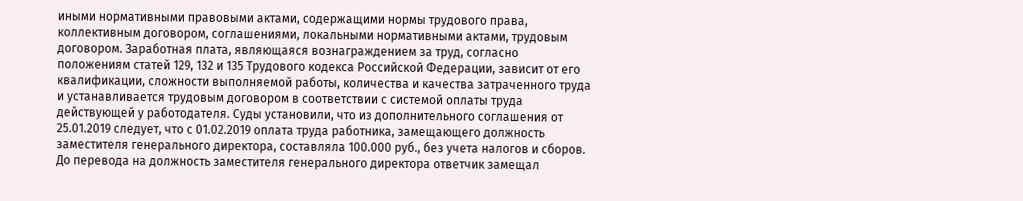иными нормативными правовыми актами, содержащими нормы трудового права, коллективным договором, соглашениями, локальными нормативными актами, трудовым договором. Заработная плата, являющаяся вознаграждением за труд, согласно положениям статей 129, 132 и 135 Трудового кодекса Российской Федерации, зависит от его квалификации, сложности выполняемой работы, количества и качества затраченного труда и устанавливается трудовым договором в соответствии с системой оплаты труда действующей у работодателя. Суды установили, что из дополнительного соглашения от 25.01.2019 следует, что с 01.02.2019 оплата труда работника, замещающего должность заместителя генерального директора, составляла 100.000 руб., без учета налогов и сборов. До перевода на должность заместителя генерального директора ответчик замещал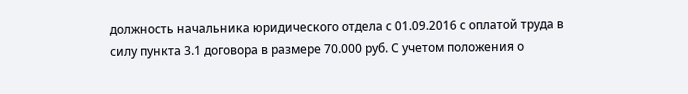должность начальника юридического отдела с 01.09.2016 с оплатой труда в силу пункта 3.1 договора в размере 70.000 руб. С учетом положения о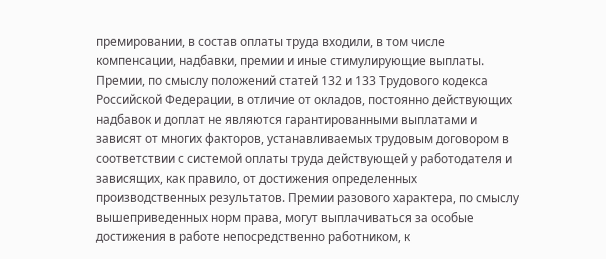премировании, в состав оплаты труда входили, в том числе компенсации, надбавки, премии и иные стимулирующие выплаты. Премии, по смыслу положений статей 132 и 133 Трудового кодекса Российской Федерации, в отличие от окладов, постоянно действующих надбавок и доплат не являются гарантированными выплатами и зависят от многих факторов, устанавливаемых трудовым договором в соответствии с системой оплаты труда действующей у работодателя и зависящих, как правило, от достижения определенных производственных результатов. Премии разового характера, по смыслу вышеприведенных норм права, могут выплачиваться за особые достижения в работе непосредственно работником, к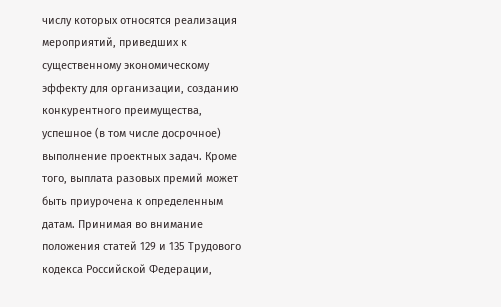числу которых относятся реализация мероприятий, приведших к существенному экономическому эффекту для организации, созданию конкурентного преимущества, успешное (в том числе досрочное) выполнение проектных задач. Кроме того, выплата разовых премий может быть приурочена к определенным датам. Принимая во внимание положения статей 129 и 135 Трудового кодекса Российской Федерации,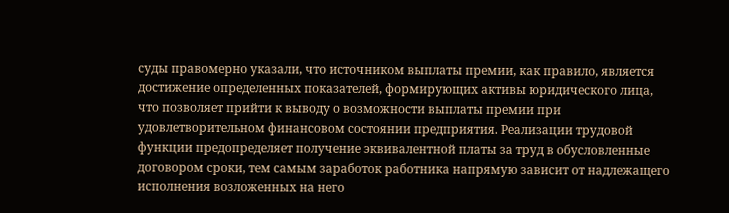суды правомерно указали, что источником выплаты премии, как правило, является достижение определенных показателей, формирующих активы юридического лица, что позволяет прийти к выводу о возможности выплаты премии при удовлетворительном финансовом состоянии предприятия. Реализации трудовой функции предопределяет получение эквивалентной платы за труд в обусловленные договором сроки, тем самым заработок работника напрямую зависит от надлежащего исполнения возложенных на него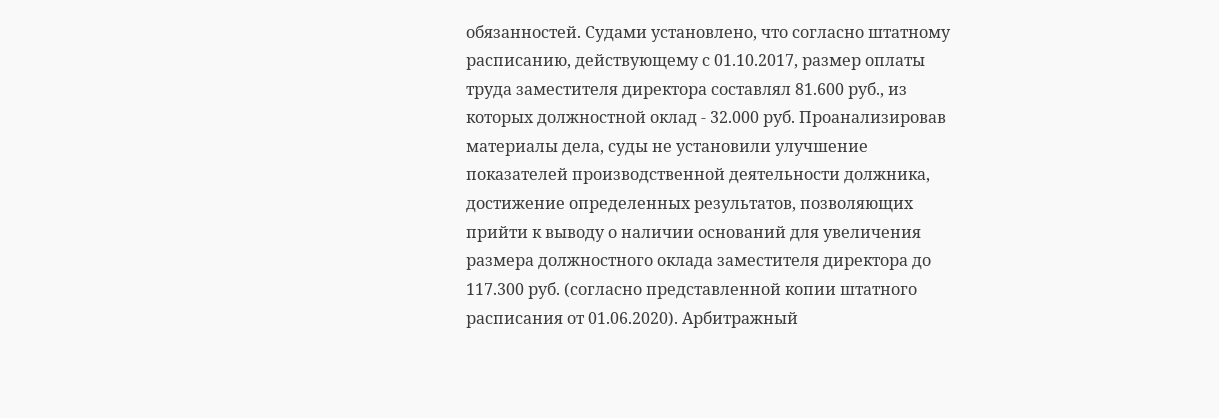обязанностей. Судами установлено, что согласно штатному расписанию, действующему с 01.10.2017, размер оплаты труда заместителя директора составлял 81.600 руб., из которых должностной оклад - 32.000 руб. Проанализировав материалы дела, суды не установили улучшение показателей производственной деятельности должника, достижение определенных результатов, позволяющих прийти к выводу о наличии оснований для увеличения размера должностного оклада заместителя директора до 117.300 руб. (согласно представленной копии штатного расписания от 01.06.2020). Арбитражный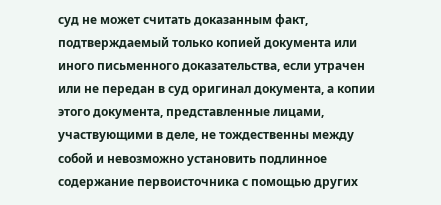суд не может считать доказанным факт, подтверждаемый только копией документа или иного письменного доказательства, если утрачен или не передан в суд оригинал документа, а копии этого документа, представленные лицами, участвующими в деле, не тождественны между собой и невозможно установить подлинное содержание первоисточника с помощью других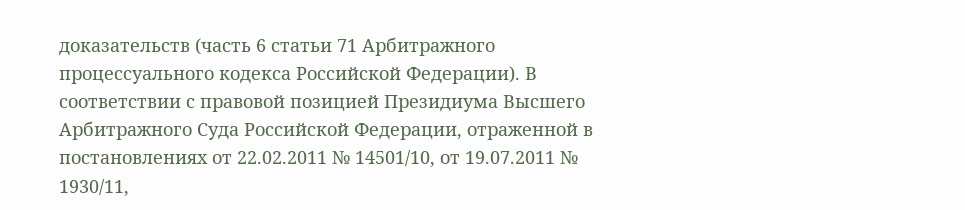доказательств (часть 6 статьи 71 Арбитражного процессуального кодекса Российской Федерации). В соответствии с правовой позицией Президиума Высшего Арбитражного Суда Российской Федерации, отраженной в постановлениях от 22.02.2011 № 14501/10, от 19.07.2011 № 1930/11,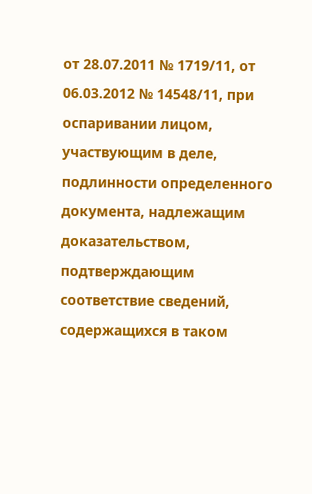от 28.07.2011 № 1719/11, от 06.03.2012 № 14548/11, при оспаривании лицом, участвующим в деле, подлинности определенного документа, надлежащим доказательством, подтверждающим соответствие сведений, содержащихся в таком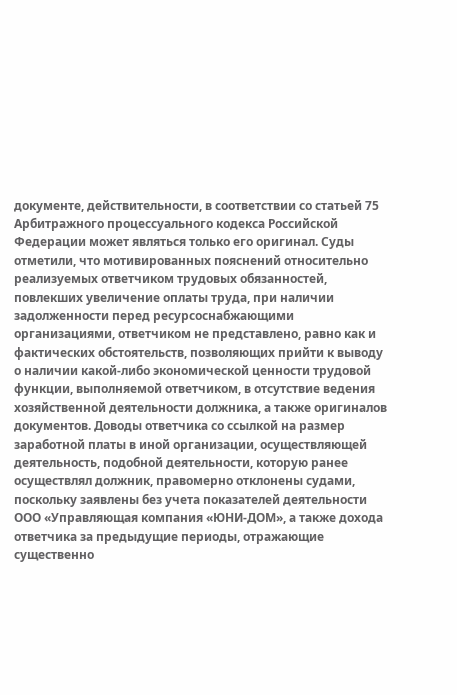документе, действительности, в соответствии со статьей 75 Арбитражного процессуального кодекса Российской Федерации может являться только его оригинал. Суды отметили, что мотивированных пояснений относительно реализуемых ответчиком трудовых обязанностей, повлекших увеличение оплаты труда, при наличии задолженности перед ресурсоснабжающими организациями, ответчиком не представлено, равно как и фактических обстоятельств, позволяющих прийти к выводу о наличии какой-либо экономической ценности трудовой функции, выполняемой ответчиком, в отсутствие ведения хозяйственной деятельности должника, а также оригиналов документов. Доводы ответчика со ссылкой на размер заработной платы в иной организации, осуществляющей деятельность, подобной деятельности, которую ранее осуществлял должник, правомерно отклонены судами, поскольку заявлены без учета показателей деятельности ООО «Управляющая компания «ЮНИ-ДОМ», а также дохода ответчика за предыдущие периоды, отражающие существенно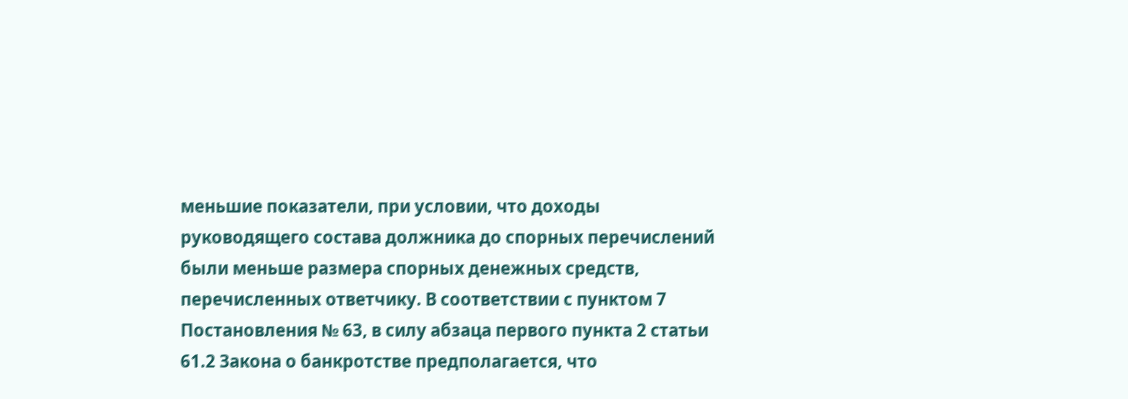меньшие показатели, при условии, что доходы руководящего состава должника до спорных перечислений были меньше размера спорных денежных средств, перечисленных ответчику. В соответствии с пунктом 7 Постановления № 63, в силу абзаца первого пункта 2 статьи 61.2 Закона о банкротстве предполагается, что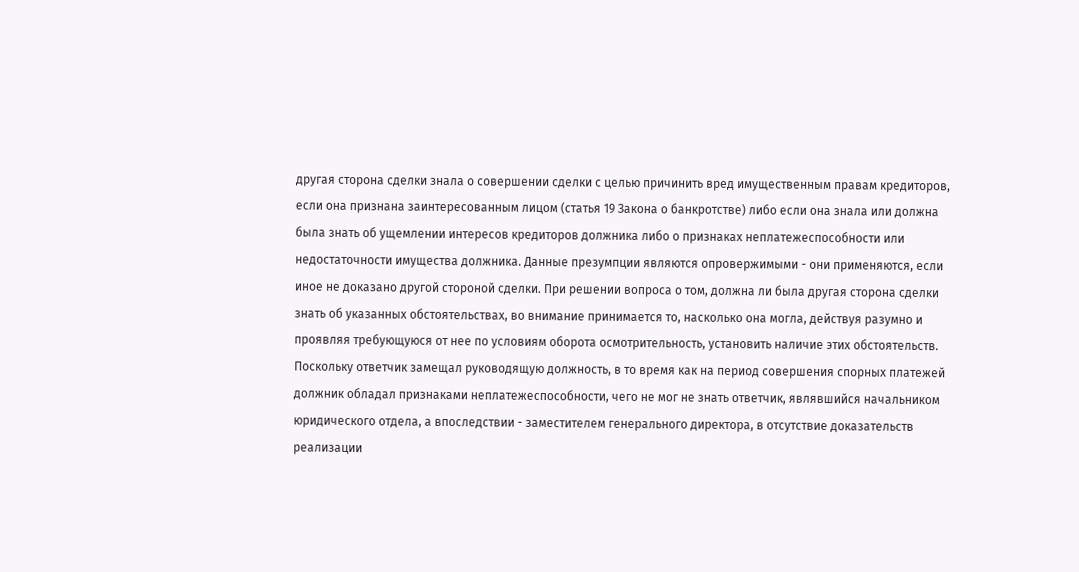другая сторона сделки знала о совершении сделки с целью причинить вред имущественным правам кредиторов, если она признана заинтересованным лицом (статья 19 Закона о банкротстве) либо если она знала или должна была знать об ущемлении интересов кредиторов должника либо о признаках неплатежеспособности или недостаточности имущества должника. Данные презумпции являются опровержимыми - они применяются, если иное не доказано другой стороной сделки. При решении вопроса о том, должна ли была другая сторона сделки знать об указанных обстоятельствах, во внимание принимается то, насколько она могла, действуя разумно и проявляя требующуюся от нее по условиям оборота осмотрительность, установить наличие этих обстоятельств. Поскольку ответчик замещал руководящую должность, в то время как на период совершения спорных платежей должник обладал признаками неплатежеспособности, чего не мог не знать ответчик, являвшийся начальником юридического отдела, а впоследствии - заместителем генерального директора, в отсутствие доказательств реализации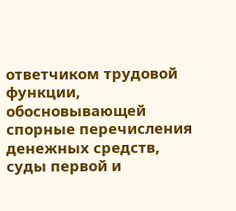ответчиком трудовой функции, обосновывающей спорные перечисления денежных средств, суды первой и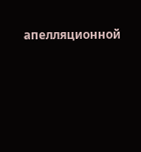апелляционной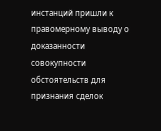инстанций пришли к правомерному выводу о доказанности совокупности обстоятельств для признания сделок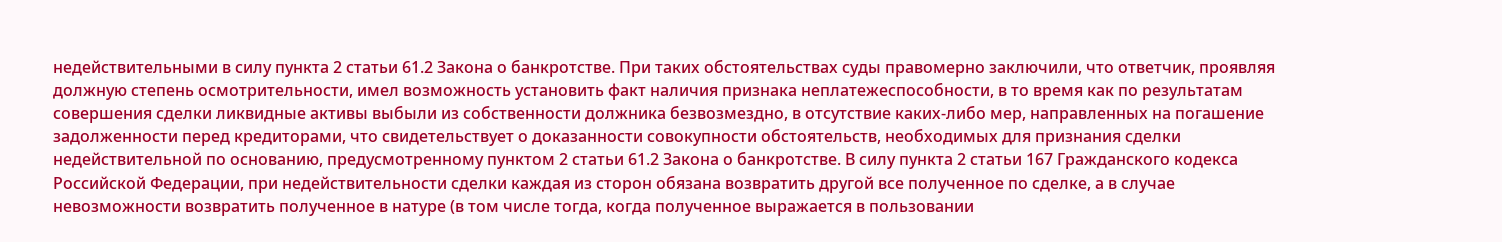недействительными в силу пункта 2 статьи 61.2 Закона о банкротстве. При таких обстоятельствах суды правомерно заключили, что ответчик, проявляя должную степень осмотрительности, имел возможность установить факт наличия признака неплатежеспособности, в то время как по результатам совершения сделки ликвидные активы выбыли из собственности должника безвозмездно, в отсутствие каких-либо мер, направленных на погашение задолженности перед кредиторами, что свидетельствует о доказанности совокупности обстоятельств, необходимых для признания сделки недействительной по основанию, предусмотренному пунктом 2 статьи 61.2 Закона о банкротстве. В силу пункта 2 статьи 167 Гражданского кодекса Российской Федерации, при недействительности сделки каждая из сторон обязана возвратить другой все полученное по сделке, а в случае невозможности возвратить полученное в натуре (в том числе тогда, когда полученное выражается в пользовании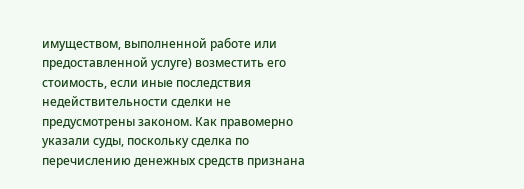имуществом, выполненной работе или предоставленной услуге) возместить его стоимость, если иные последствия недействительности сделки не предусмотрены законом. Как правомерно указали суды, поскольку сделка по перечислению денежных средств признана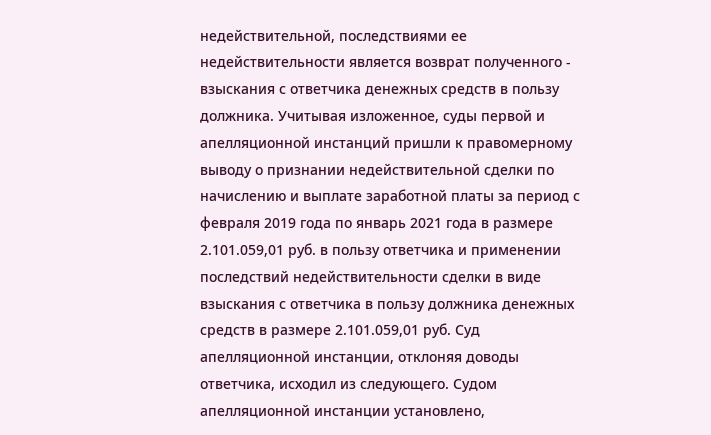недействительной, последствиями ее недействительности является возврат полученного - взыскания с ответчика денежных средств в пользу должника. Учитывая изложенное, суды первой и апелляционной инстанций пришли к правомерному выводу о признании недействительной сделки по начислению и выплате заработной платы за период с февраля 2019 года по январь 2021 года в размере 2.101.059,01 руб. в пользу ответчика и применении последствий недействительности сделки в виде взыскания с ответчика в пользу должника денежных средств в размере 2.101.059,01 руб. Суд апелляционной инстанции, отклоняя доводы ответчика, исходил из следующего. Судом апелляционной инстанции установлено,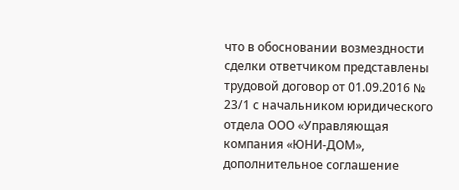что в обосновании возмездности сделки ответчиком представлены трудовой договор от 01.09.2016 № 23/1 с начальником юридического отдела ООО «Управляющая компания «ЮНИ-ДОМ», дополнительное соглашение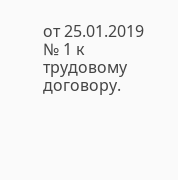от 25.01.2019 № 1 к трудовому договору.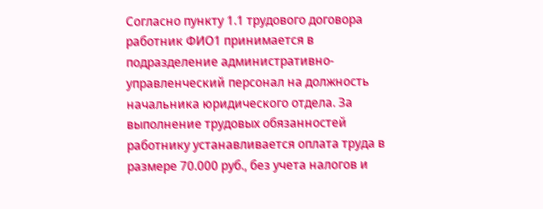Согласно пункту 1.1 трудового договора работник ФИО1 принимается в подразделение административно-управленческий персонал на должность начальника юридического отдела. За выполнение трудовых обязанностей работнику устанавливается оплата труда в размере 70.000 руб., без учета налогов и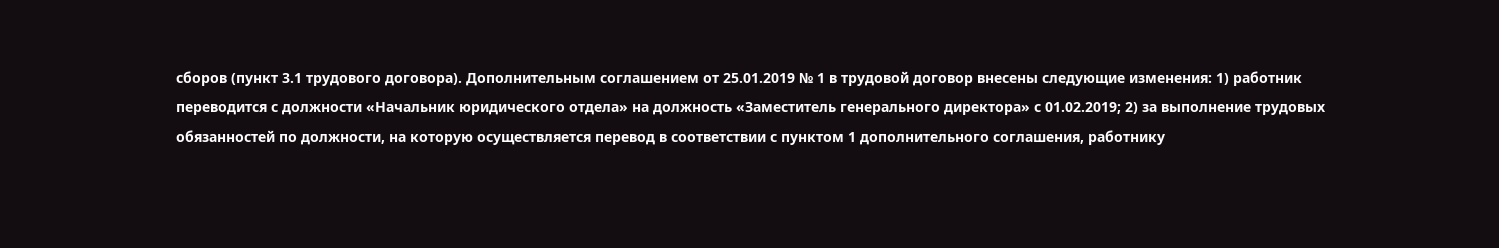сборов (пункт 3.1 трудового договора). Дополнительным соглашением от 25.01.2019 № 1 в трудовой договор внесены следующие изменения: 1) работник переводится с должности «Начальник юридического отдела» на должность «Заместитель генерального директора» с 01.02.2019; 2) за выполнение трудовых обязанностей по должности, на которую осуществляется перевод в соответствии с пунктом 1 дополнительного соглашения, работнику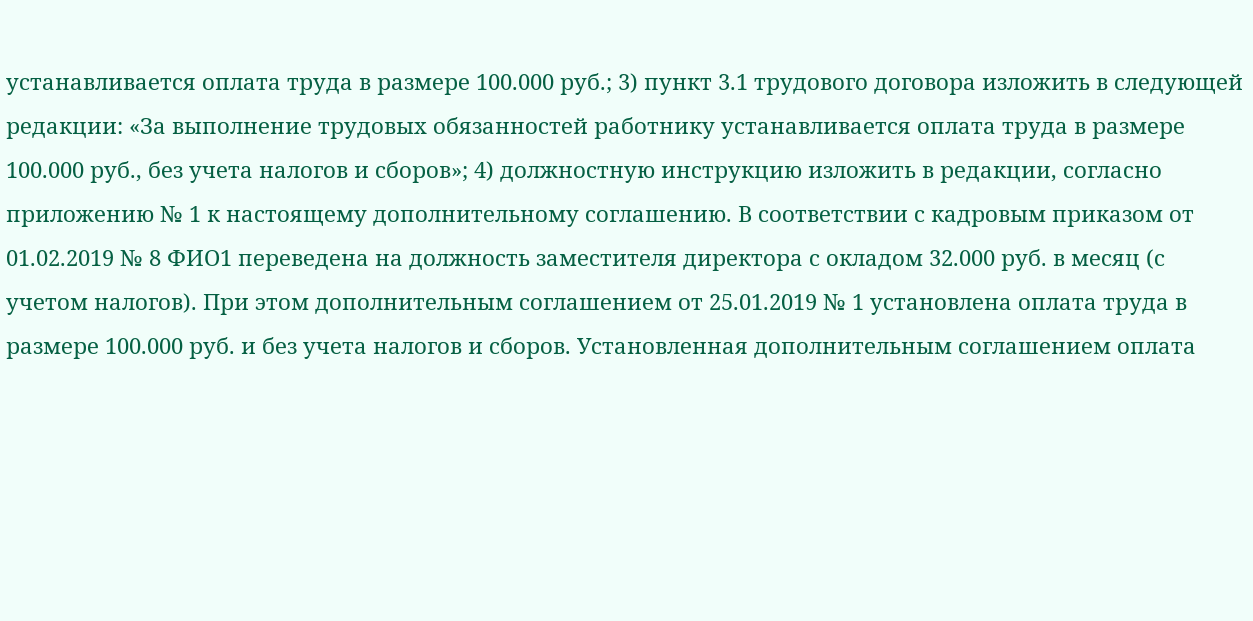устанавливается оплата труда в размере 100.000 руб.; 3) пункт 3.1 трудового договора изложить в следующей редакции: «За выполнение трудовых обязанностей работнику устанавливается оплата труда в размере 100.000 руб., без учета налогов и сборов»; 4) должностную инструкцию изложить в редакции, согласно приложению № 1 к настоящему дополнительному соглашению. В соответствии с кадровым приказом от 01.02.2019 № 8 ФИО1 переведена на должность заместителя директора с окладом 32.000 руб. в месяц (с учетом налогов). При этом дополнительным соглашением от 25.01.2019 № 1 установлена оплата труда в размере 100.000 руб. и без учета налогов и сборов. Установленная дополнительным соглашением оплата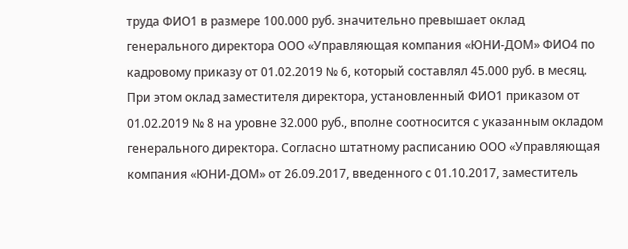труда ФИО1 в размере 100.000 руб. значительно превышает оклад генерального директора ООО «Управляющая компания «ЮНИ-ДОМ» ФИО4 по кадровому приказу от 01.02.2019 № 6, который составлял 45.000 руб. в месяц. При этом оклад заместителя директора, установленный ФИО1 приказом от 01.02.2019 № 8 на уровне 32.000 руб., вполне соотносится с указанным окладом генерального директора. Согласно штатному расписанию ООО «Управляющая компания «ЮНИ-ДОМ» от 26.09.2017, введенного с 01.10.2017, заместитель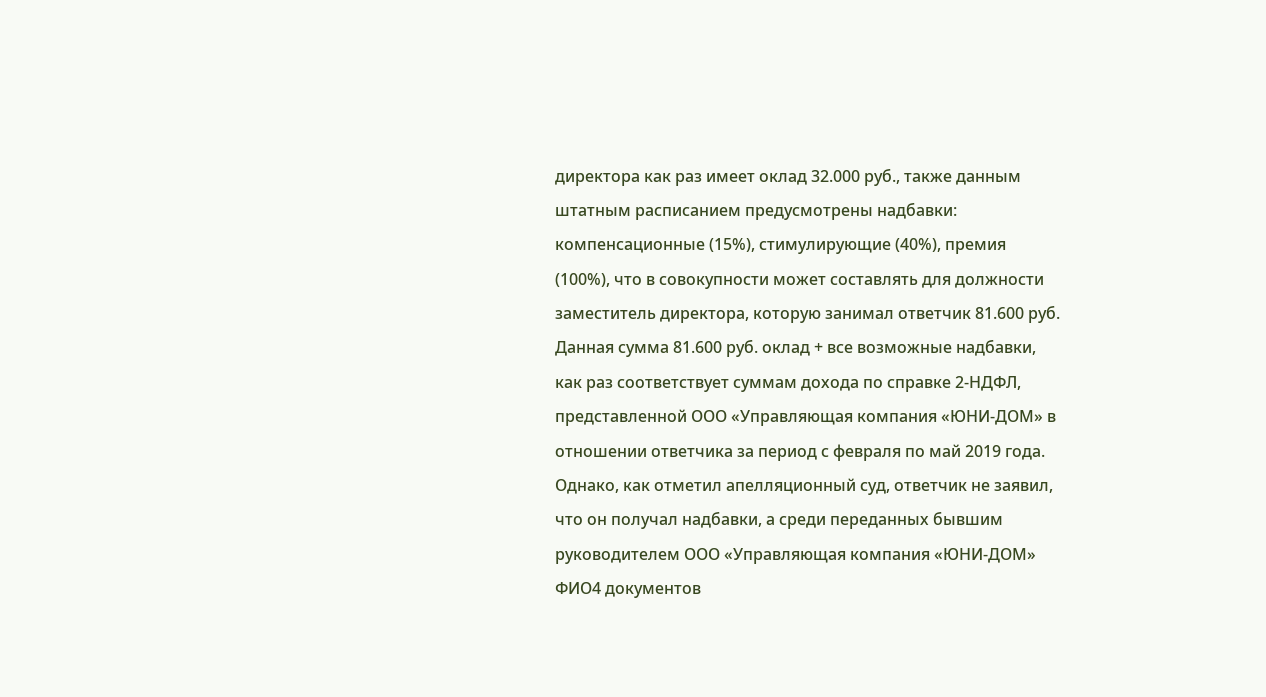директора как раз имеет оклад 32.000 руб., также данным штатным расписанием предусмотрены надбавки: компенсационные (15%), стимулирующие (40%), премия (100%), что в совокупности может составлять для должности заместитель директора, которую занимал ответчик 81.600 руб. Данная сумма 81.600 руб. оклад + все возможные надбавки, как раз соответствует суммам дохода по справке 2-НДФЛ, представленной ООО «Управляющая компания «ЮНИ-ДОМ» в отношении ответчика за период с февраля по май 2019 года. Однако, как отметил апелляционный суд, ответчик не заявил, что он получал надбавки, а среди переданных бывшим руководителем ООО «Управляющая компания «ЮНИ-ДОМ» ФИО4 документов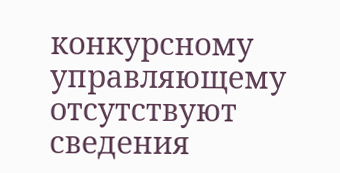конкурсному управляющему отсутствуют сведения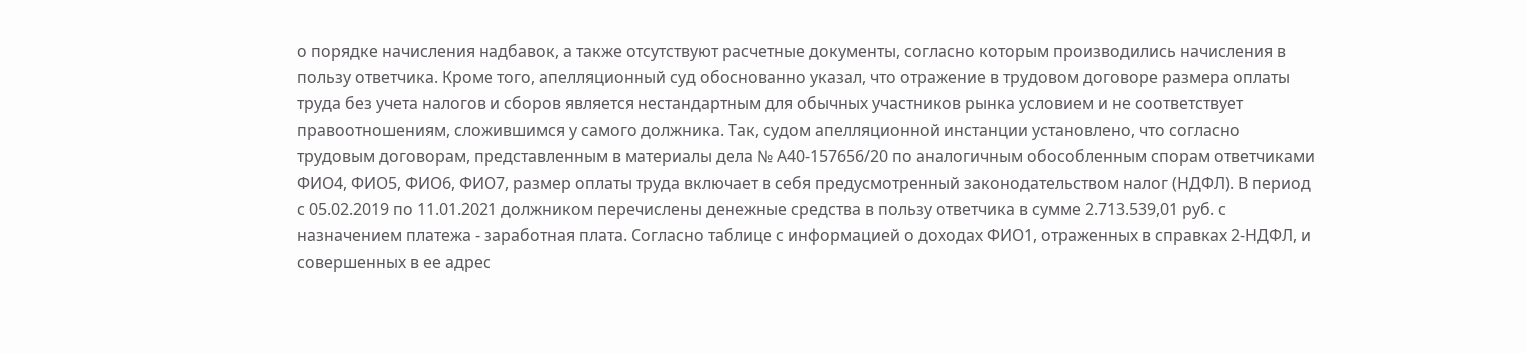о порядке начисления надбавок, а также отсутствуют расчетные документы, согласно которым производились начисления в пользу ответчика. Кроме того, апелляционный суд обоснованно указал, что отражение в трудовом договоре размера оплаты труда без учета налогов и сборов является нестандартным для обычных участников рынка условием и не соответствует правоотношениям, сложившимся у самого должника. Так, судом апелляционной инстанции установлено, что согласно трудовым договорам, представленным в материалы дела № А40-157656/20 по аналогичным обособленным спорам ответчиками ФИО4, ФИО5, ФИО6, ФИО7, размер оплаты труда включает в себя предусмотренный законодательством налог (НДФЛ). В период с 05.02.2019 по 11.01.2021 должником перечислены денежные средства в пользу ответчика в сумме 2.713.539,01 руб. с назначением платежа - заработная плата. Согласно таблице с информацией о доходах ФИО1, отраженных в справках 2-НДФЛ, и совершенных в ее адрес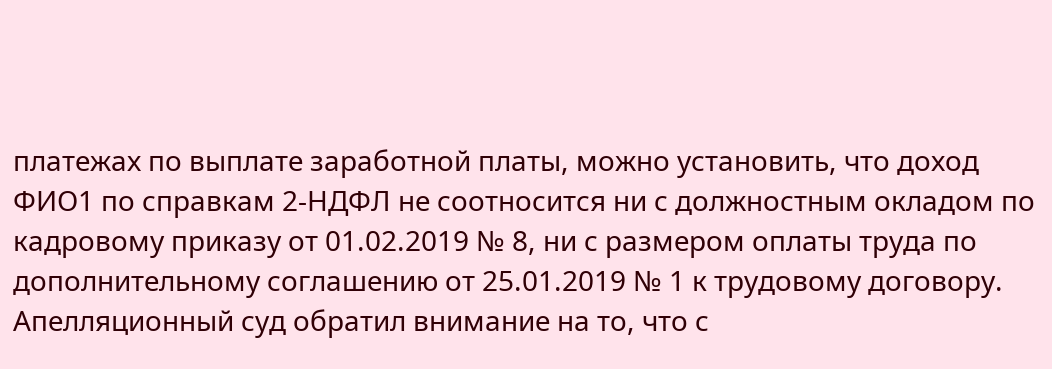платежах по выплате заработной платы, можно установить, что доход ФИО1 по справкам 2-НДФЛ не соотносится ни с должностным окладом по кадровому приказу от 01.02.2019 № 8, ни с размером оплаты труда по дополнительному соглашению от 25.01.2019 № 1 к трудовому договору. Апелляционный суд обратил внимание на то, что с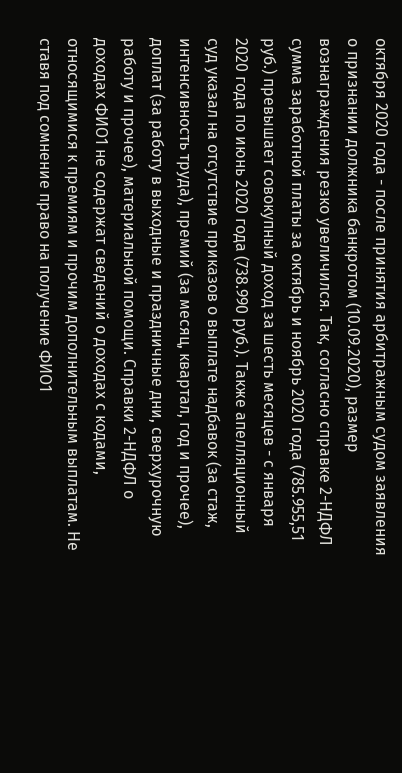октября 2020 года - после принятия арбитражным судом заявления о признании должника банкротом (10.09.2020), размер вознаграждения резко увеличился. Так, согласно справке 2-НДФЛ сумма заработной платы за октябрь и ноябрь 2020 года (785.955,51 руб.) превышает совокупный доход за шесть месяцев - с января 2020 года по июнь 2020 года (738.990 руб.). Также апелляционный суд указал на отсутствие приказов о выплате надбавок (за стаж, интенсивность труда), премий (за месяц, квартал, год и прочее), доплат (за работу в выходные и праздничные дни, сверхурочную работу и прочее), материальной помощи. Справки 2-НДФЛ о доходах ФИО1 не содержат сведений о доходах с кодами, относящимися к премиям и прочим дополнительным выплатам. Не ставя под сомнение право на получение ФИО1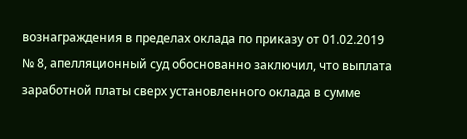вознаграждения в пределах оклада по приказу от 01.02.2019 № 8, апелляционный суд обоснованно заключил, что выплата заработной платы сверх установленного оклада в сумме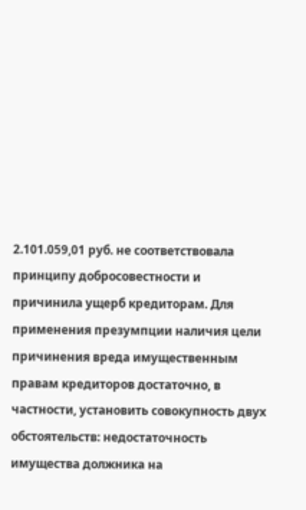2.101.059,01 руб. не соответствовала принципу добросовестности и причинила ущерб кредиторам. Для применения презумпции наличия цели причинения вреда имущественным правам кредиторов достаточно, в частности, установить совокупность двух обстоятельств: недостаточность имущества должника на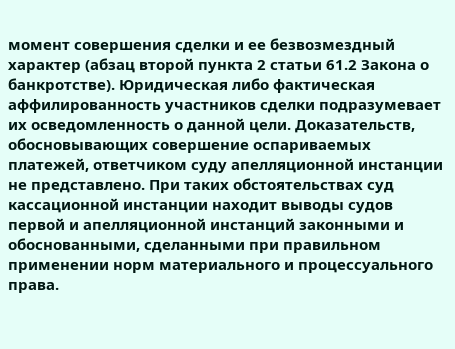момент совершения сделки и ее безвозмездный характер (абзац второй пункта 2 статьи 61.2 Закона о банкротстве). Юридическая либо фактическая аффилированность участников сделки подразумевает их осведомленность о данной цели. Доказательств, обосновывающих совершение оспариваемых платежей, ответчиком суду апелляционной инстанции не представлено. При таких обстоятельствах суд кассационной инстанции находит выводы судов первой и апелляционной инстанций законными и обоснованными, сделанными при правильном применении норм материального и процессуального права.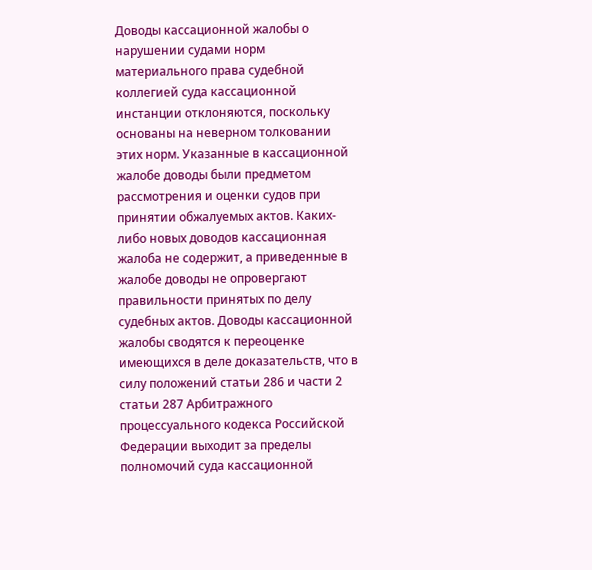Доводы кассационной жалобы о нарушении судами норм материального права судебной коллегией суда кассационной инстанции отклоняются, поскольку основаны на неверном толковании этих норм. Указанные в кассационной жалобе доводы были предметом рассмотрения и оценки судов при принятии обжалуемых актов. Каких-либо новых доводов кассационная жалоба не содержит, а приведенные в жалобе доводы не опровергают правильности принятых по делу судебных актов. Доводы кассационной жалобы сводятся к переоценке имеющихся в деле доказательств, что в силу положений статьи 286 и части 2 статьи 287 Арбитражного процессуального кодекса Российской Федерации выходит за пределы полномочий суда кассационной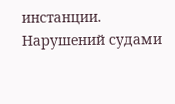инстанции. Нарушений судами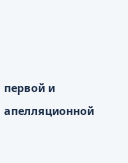первой и апелляционной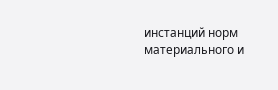инстанций норм материального и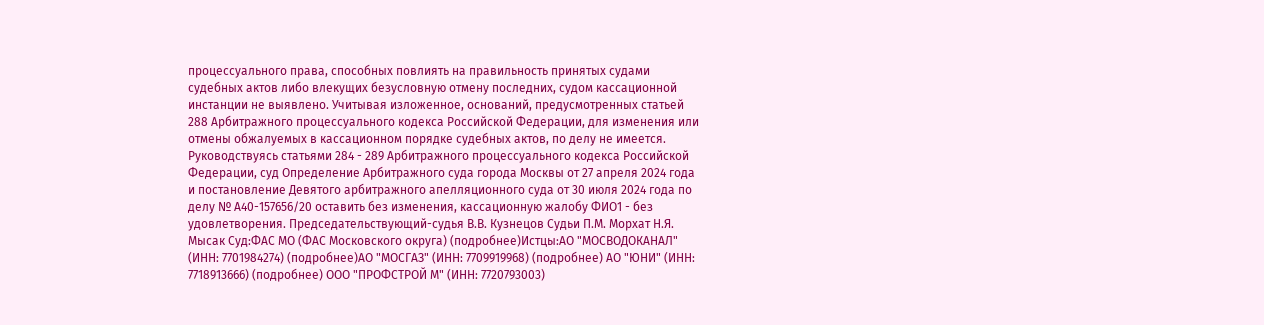процессуального права, способных повлиять на правильность принятых судами судебных актов либо влекущих безусловную отмену последних, судом кассационной инстанции не выявлено. Учитывая изложенное, оснований, предусмотренных статьей 288 Арбитражного процессуального кодекса Российской Федерации, для изменения или отмены обжалуемых в кассационном порядке судебных актов, по делу не имеется. Руководствуясь статьями 284 - 289 Арбитражного процессуального кодекса Российской Федерации, суд Определение Арбитражного суда города Москвы от 27 апреля 2024 года и постановление Девятого арбитражного апелляционного суда от 30 июля 2024 года по делу № А40-157656/20 оставить без изменения, кассационную жалобу ФИО1 - без удовлетворения. Председательствующий-судья В.В. Кузнецов Судьи П.М. Морхат Н.Я. Мысак Суд:ФАС МО (ФАС Московского округа) (подробнее)Истцы:АО "МОСВОДОКАНАЛ" (ИНН: 7701984274) (подробнее)АО "МОСГАЗ" (ИНН: 7709919968) (подробнее) АО "ЮНИ" (ИНН: 7718913666) (подробнее) ООО "ПРОФСТРОЙ М" (ИНН: 7720793003)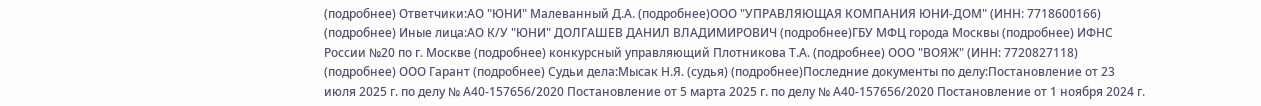(подробнее) Ответчики:АО "ЮНИ" Малеванный Д.А. (подробнее)ООО "УПРАВЛЯЮЩАЯ КОМПАНИЯ ЮНИ-ДОМ" (ИНН: 7718600166) (подробнее) Иные лица:АО К/У "ЮНИ" ДОЛГАШЕВ ДАНИЛ ВЛАДИМИРОВИЧ (подробнее)ГБУ МФЦ города Москвы (подробнее) ИФНС России №20 по г. Москве (подробнее) конкурсный управляющий Плотникова Т.А. (подробнее) ООО "ВОЯЖ" (ИНН: 7720827118) (подробнее) ООО Гарант (подробнее) Судьи дела:Мысак Н.Я. (судья) (подробнее)Последние документы по делу:Постановление от 23 июля 2025 г. по делу № А40-157656/2020 Постановление от 5 марта 2025 г. по делу № А40-157656/2020 Постановление от 1 ноября 2024 г.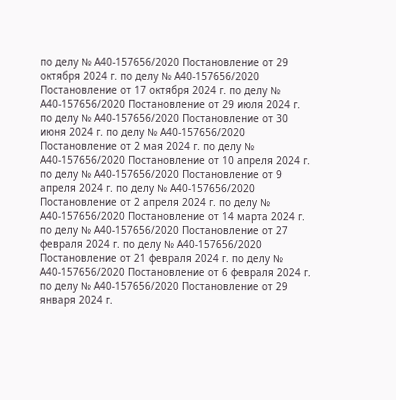по делу № А40-157656/2020 Постановление от 29 октября 2024 г. по делу № А40-157656/2020 Постановление от 17 октября 2024 г. по делу № А40-157656/2020 Постановление от 29 июля 2024 г. по делу № А40-157656/2020 Постановление от 30 июня 2024 г. по делу № А40-157656/2020 Постановление от 2 мая 2024 г. по делу № А40-157656/2020 Постановление от 10 апреля 2024 г. по делу № А40-157656/2020 Постановление от 9 апреля 2024 г. по делу № А40-157656/2020 Постановление от 2 апреля 2024 г. по делу № А40-157656/2020 Постановление от 14 марта 2024 г. по делу № А40-157656/2020 Постановление от 27 февраля 2024 г. по делу № А40-157656/2020 Постановление от 21 февраля 2024 г. по делу № А40-157656/2020 Постановление от 6 февраля 2024 г. по делу № А40-157656/2020 Постановление от 29 января 2024 г.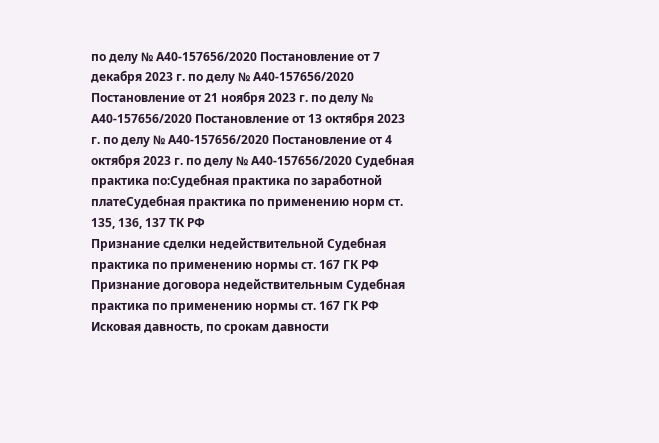по делу № А40-157656/2020 Постановление от 7 декабря 2023 г. по делу № А40-157656/2020 Постановление от 21 ноября 2023 г. по делу № А40-157656/2020 Постановление от 13 октября 2023 г. по делу № А40-157656/2020 Постановление от 4 октября 2023 г. по делу № А40-157656/2020 Судебная практика по:Судебная практика по заработной платеСудебная практика по применению норм ст. 135, 136, 137 ТК РФ
Признание сделки недействительной Судебная практика по применению нормы ст. 167 ГК РФ Признание договора недействительным Судебная практика по применению нормы ст. 167 ГК РФ Исковая давность, по срокам давности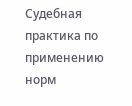Судебная практика по применению норм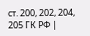ст. 200, 202, 204, 205 ГК РФ |